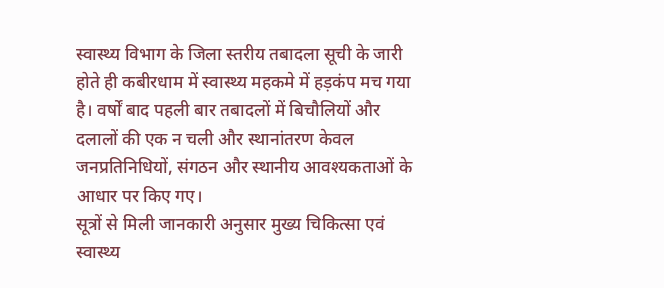स्वास्थ्य विभाग के जिला स्तरीय तबादला सूची के जारी होते ही कबीरधाम में स्वास्थ्य महकमे में हड़कंप मच गया है। वर्षों बाद पहली बार तबादलों में बिचौलियों और दलालों की एक न चली और स्थानांतरण केवल जनप्रतिनिधियों, संगठन और स्थानीय आवश्यकताओं के आधार पर किए गए।
सूत्रों से मिली जानकारी अनुसार मुख्य चिकित्सा एवं स्वास्थ्य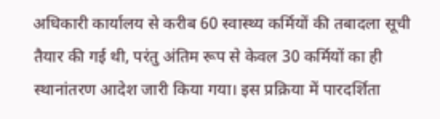अधिकारी कार्यालय से करीब 60 स्वास्थ्य कर्मियों की तबादला सूची तैयार की गई थी, परंतु अंतिम रूप से केवल 30 कर्मियों का ही स्थानांतरण आदेश जारी किया गया। इस प्रक्रिया में पारदर्शिता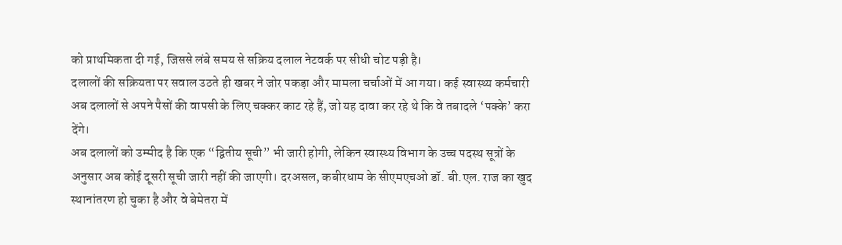को प्राथमिकता दी गई, जिससे लंबे समय से सक्रिय दलाल नेटवर्क पर सीधी चोट पड़ी है।
दलालों की सक्रियता पर सवाल उठते ही खबर ने जोर पकड़ा और मामला चर्चाओं में आ गया। कई स्वास्थ्य कर्मचारी अब दलालों से अपने पैसों की वापसी के लिए चक्कर काट रहे हैं, जो यह दावा कर रहे थे कि वे तबादले ‘पक्के’ करा देंगे।
अब दलालों को उम्मीद है कि एक “द्वितीय सूची” भी जारी होगी, लेकिन स्वास्थ्य विभाग के उच्च पदस्थ सूत्रों के अनुसार अब कोई दूसरी सूची जारी नहीं की जाएगी। दरअसल, कबीरधाम के सीएमएचओ डॉ. बी.एल. राज का खुद स्थानांतरण हो चुका है और वे बेमेतरा में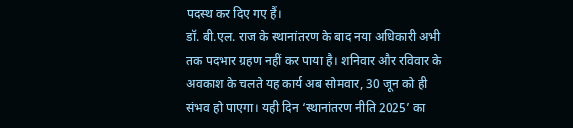पदस्थ कर दिए गए हैं।
डॉ. बी.एल. राज के स्थानांतरण के बाद नया अधिकारी अभी तक पदभार ग्रहण नहीं कर पाया है। शनिवार और रविवार के अवकाश के चलते यह कार्य अब सोमवार, 30 जून को ही संभव हो पाएगा। यही दिन ‘स्थानांतरण नीति 2025’ का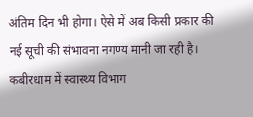अंतिम दिन भी होगा। ऐसे में अब किसी प्रकार की नई सूची की संभावना नगण्य मानी जा रही है।
कबीरधाम में स्वास्थ्य विभाग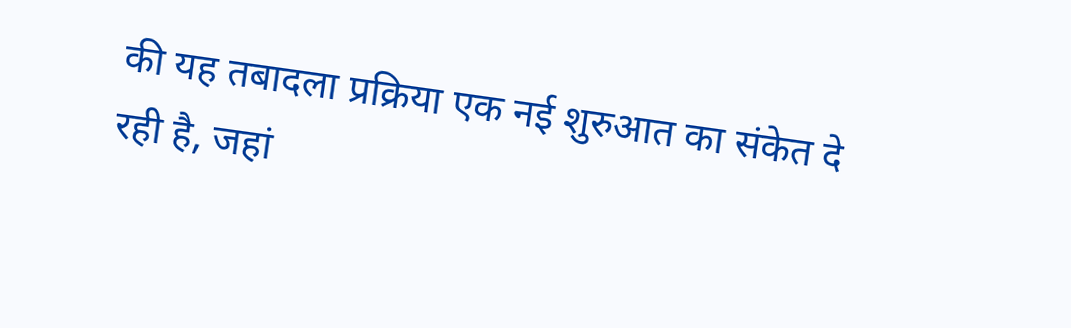की यह तबादला प्रक्रिया एक नई शुरुआत का संकेत दे रही है, जहां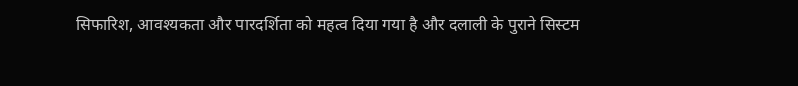सिफारिश, आवश्यकता और पारदर्शिता को महत्व दिया गया है और दलाली के पुराने सिस्टम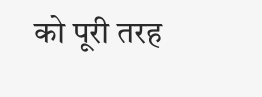को पूरी तरह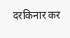दरकिनार कर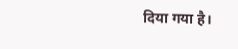दिया गया है।